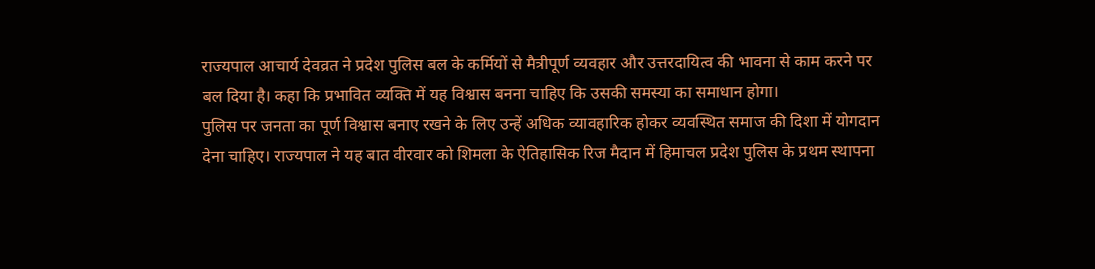राज्यपाल आचार्य देवव्रत ने प्रदेश पुलिस बल के कर्मियों से मैत्रीपूर्ण व्यवहार और उत्तरदायित्व की भावना से काम करने पर बल दिया है। कहा कि प्रभावित व्यक्ति में यह विश्वास बनना चाहिए कि उसकी समस्या का समाधान होगा।
पुलिस पर जनता का पूर्ण विश्वास बनाए रखने के लिए उन्हें अधिक व्यावहारिक होकर व्यवस्थित समाज की दिशा में योगदान देना चाहिए। राज्यपाल ने यह बात वीरवार को शिमला के ऐतिहासिक रिज मैदान में हिमाचल प्रदेश पुलिस के प्रथम स्थापना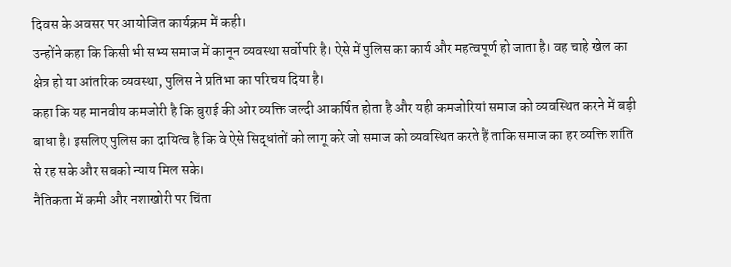दिवस के अवसर पर आयोजित कार्यक्रम में कही।
उन्होंने कहा कि किसी भी सभ्य समाज में कानून व्यवस्था सर्वोपरि है। ऐसे में पुलिस का कार्य और महत्वपूर्ण हो जाता है। वह चाहे खेल का क्षेत्र हो या आंतरिक व्यवस्था, पुलिस ने प्रतिभा का परिचय दिया है।
कहा कि यह मानवीय कमजोरी है कि बुराई की ओर व्यक्ति जल्दी आकर्षित होता है और यही कमजोरियां समाज को व्यवस्थित करने में बड़ी बाधा है। इसलिए पुलिस का दायित्व है कि वे ऐसे सिद्धांतों को लागू करे जो समाज को व्यवस्थित करते हैं ताकि समाज का हर व्यक्ति शांति से रह सके और सबको न्याय मिल सके।
नैतिकता में कमी और नशाखोरी पर चिंता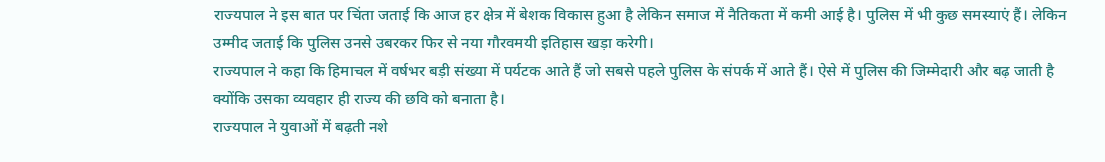राज्यपाल ने इस बात पर चिंता जताई कि आज हर क्षेत्र में बेशक विकास हुआ है लेकिन समाज में नैतिकता में कमी आई है। पुलिस में भी कुछ समस्याएं हैं। लेकिन उम्मीद जताई कि पुलिस उनसे उबरकर फिर से नया गौरवमयी इतिहास खड़ा करेगी।
राज्यपाल ने कहा कि हिमाचल में वर्षभर बड़ी संख्या में पर्यटक आते हैं जो सबसे पहले पुलिस के संपर्क में आते हैं। ऐसे में पुलिस की जिम्मेदारी और बढ़ जाती है क्योंकि उसका व्यवहार ही राज्य की छवि को बनाता है।
राज्यपाल ने युवाओं में बढ़ती नशे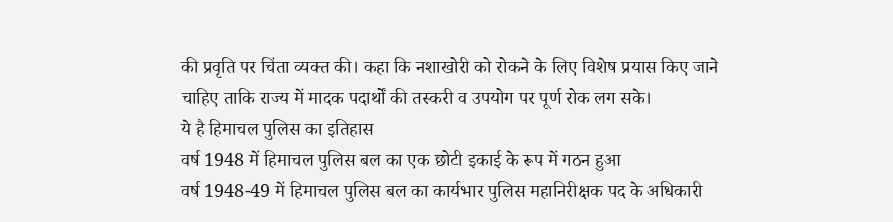की प्रवृति पर चिंता व्यक्त की। कहा कि नशाखोरी को रोकने के लिए विशेष प्रयास किए जाने चाहिए ताकि राज्य में मादक पदार्थों की तस्करी व उपयोग पर पूर्ण रोक लग सके।
ये है हिमाचल पुलिस का इतिहास
वर्ष 1948 में हिमाचल पुलिस बल का एक छोटी इकाई के रूप में गठन हुआ
वर्ष 1948-49 में हिमाचल पुलिस बल का कार्यभार पुलिस महानिरीक्षक पद के अधिकारी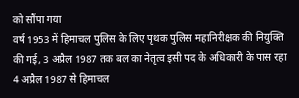को सौंपा गया
वर्ष 1953 में हिमाचल पुलिस के लिए पृथक पुलिस महानिरीक्षक की नियुक्ति की गई, 3 अप्रैल 1987 तक बल का नेतृत्व इसी पद के अधिकारी के पास रहा
4 अप्रैल 1987 से हिमाचल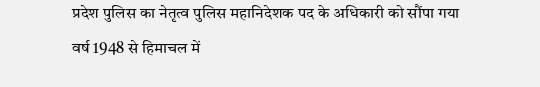प्रदेश पुलिस का नेतृत्व पुलिस महानिदेशक पद के अधिकारी को सौंपा गया
वर्ष 1948 से हिमाचल में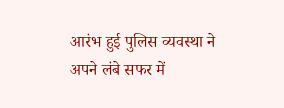आरंभ हुई पुलिस व्यवस्था ने अपने लंबे सफर में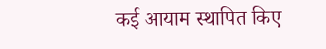कई आयाम स्थापित किए